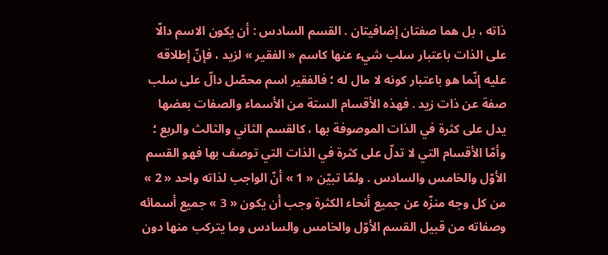ذاته ، بل هما صفتان إضافيتان . القسم السادس : أن يكون الاسم دالّا على الذات باعتبار سلب شيء عنها كاسم « الفقير » لزيد ، فإنّ إطلاقه عليه إنّما هو باعتبار كونه لا مال له ؛ فالفقير اسم محصّل دالّ على سلب صفة عن ذات زيد . فهذه الأقسام الستة من الأسماء والصفات بعضها يدل على كثرة في الذات الموصوفة بها ، كالقسم الثاني والثالث والربع ؛ وأمّا الأقسام التي لا تدلّ على كثرة في الذات التي توصف بها فهو القسم الأوّل والخامس والسادس . ولمّا تبيّن « 1 » أنّ الواجب لذاته واحد « 2 » من كل وجه منزّه عن جميع أنحاء الكثرة وجب أن يكون « 3 » جميع أسمائه وصفاته من قبيل القسم الأوّل والخامس والسادس وما يتركب منها دون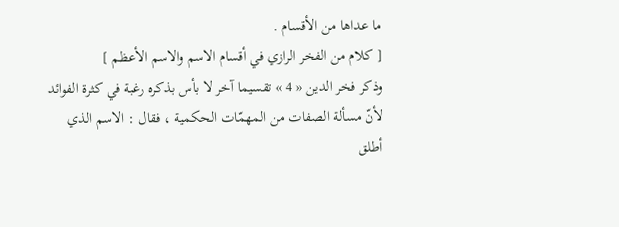ما عداها من الأقسام .
[ كلام من الفخر الرازي في أقسام الاسم والاسم الأعظم ]
وذكر فخر الدين « 4 » تقسيما آخر لا بأس بذكره رغبة في كثرة الفوائد لأنّ مسألة الصفات من المهمّات الحكمية ، فقال : الاسم الذي أطلق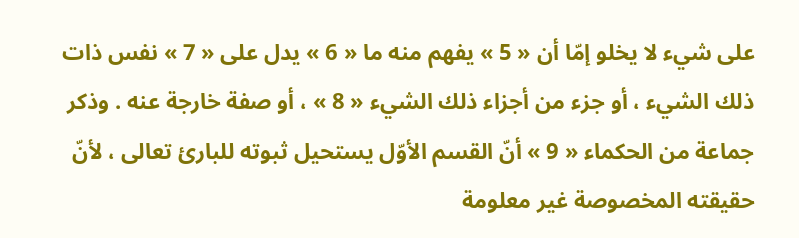على شيء لا يخلو إمّا أن « 5 » يفهم منه ما « 6 » يدل على « 7 » نفس ذات ذلك الشيء ، أو جزء من أجزاء ذلك الشيء « 8 » ، أو صفة خارجة عنه . وذكر جماعة من الحكماء « 9 » أنّ القسم الأوّل يستحيل ثبوته للبارئ تعالى ، لأنّ حقيقته المخصوصة غير معلومة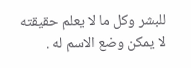للبشر وكل ما لا يعلم حقيقته لا يمكن وضع الاسم له .